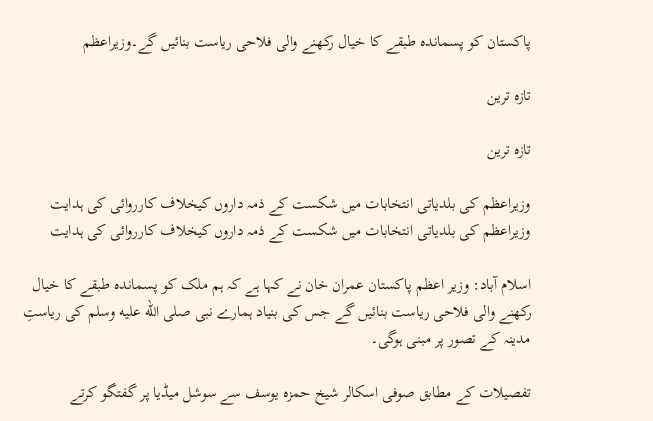پاکستان کو پسماندہ طبقے کا خیال رکھنے والی فلاحی ریاست بنائیں گے۔وزیراعظم

تازہ ترین

تازہ ترین

وزیراعظم کی بلدیاتی انتخابات میں شکست کے ذمہ داروں کیخلاف کارروائی کی ہدایت
وزیراعظم کی بلدیاتی انتخابات میں شکست کے ذمہ داروں کیخلاف کارروائی کی ہدایت

اسلام آباد: وزیر اعظم پاکستان عمران خان نے کہا ہے کہ ہم ملک کو پسماندہ طبقے کا خیال رکھنے والی فلاحی ریاست بنائیں گے جس کی بنیاد ہمارے نبی صلى الله عليه وسلم کی ریاستِ مدینہ کے تصور پر مبنی ہوگی۔

تفصیلات کے مطابق صوفی اسکالر شیخ حمزہ یوسف سے سوشل میڈیا پر گفتگو کرتے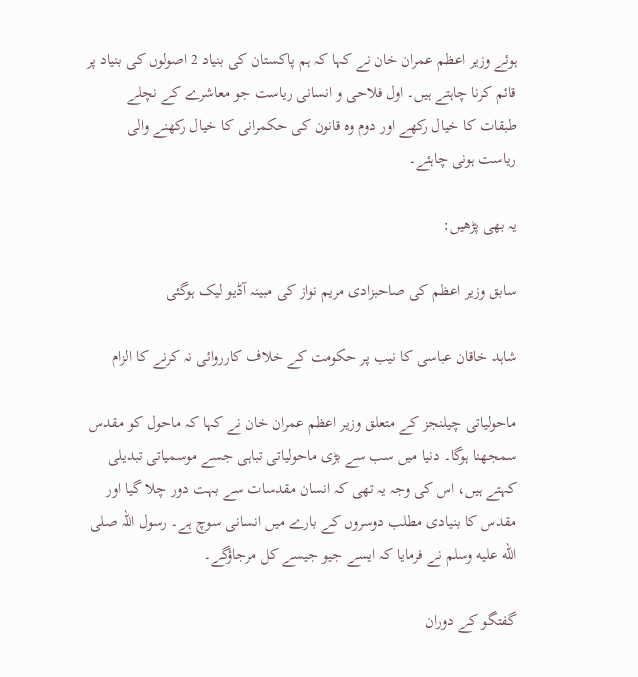ہوئے وزیر اعظم عمران خان نے کہا کہ ہم پاکستان کی بنیاد 2 اصولوں کی بنیاد پر قائم کرنا چاہتے ہیں۔ اول فلاحی و انسانی ریاست جو معاشرے کے نچلے طبقات کا خیال رکھے اور دوم وہ قانون کی حکمرانی کا خیال رکھنے والی ریاست ہونی چاہئے۔

یہ بھی پڑھیں:

سابق وزیر اعظم کی صاحبزادی مریم نواز کی مبینہ آڈیو لیک ہوگئی

شاہد خاقان عباسی کا نیب پر حکومت کے خلاف کارروائی نہ کرنے کا الزام

ماحولیاتی چیلنجز کے متعلق وزیر اعظم عمران خان نے کہا کہ ماحول کو مقدس سمجھنا ہوگا۔ دنیا میں سب سے بڑی ماحولیاتی تباہی جسے موسمیاتی تبدیلی کہتے ہیں، اس کی وجہ یہ تھی کہ انسان مقدسات سے بہت دور چلا گیا اور مقدس کا بنیادی مطلب دوسروں کے بارے میں انسانی سوچ ہے۔ رسول اللہ صلى الله عليه وسلم نے فرمایا کہ ایسے جیو جیسے کل مرجاؤگے۔

گفتگو کے دوران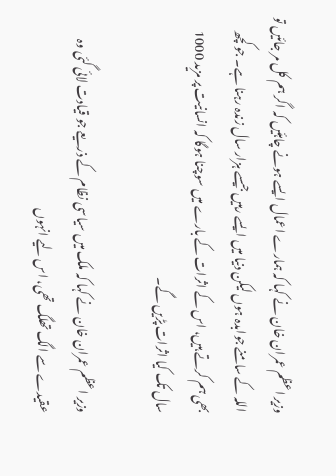وزیر اعظم عمران خان نے کہا کہ ہمارے اعمال ایسے ہونے چاہئیں کہ اگر ہم کل مر جائیں تو اللہ کے سامنے جوابدہ ہوں لیکن دنیا میں ایسے رہیں جیسے ہزار سال زندہ رہنا ہے۔ جو کچھ بھی ہم کرتے ہیں، اس کے اثرات کے بارے میں سوچنا ہوگا کہ انسانیت پر مزید 1000 سال تک کیا اثرات پڑیں گے۔

وزیر اعظم عمران خان نے کہا کہ ملک میں سیاسی نظام کے ذریعے جو قیادت لائی گئی وہ عقیدے سے الگ تھلگ تھی، اس لیے انہوں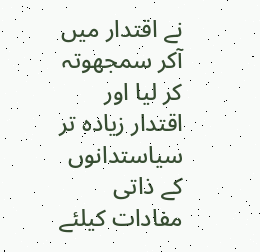نے اقتدار میں آکر سمجھوتہ کر لیا اور اقتدار زیادہ تر سیاستدانوں کے ذاتی مفادات کیلئے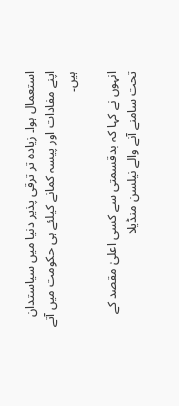استعمال ہوا۔ زیادہ تر ترقی پذیر دنیا میں سیاستدان اپنے مفادات اور پیسہ کمانے کیلئے ہی حکومت میں آتے ہیں۔

انہوں نے کہا کہ بدقسمتی سے کسی اعلیٰ مقصد کے تحت سامنے آنے والے نیلسن منڈیلا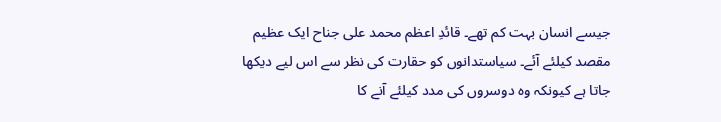جیسے انسان بہت کم تھے۔ قائدِ اعظم محمد علی جناح ایک عظیم مقصد کیلئے آئے۔ سیاستدانوں کو حقارت کی نظر سے اس لیے دیکھا جاتا ہے کیونکہ وہ دوسروں کی مدد کیلئے آنے کا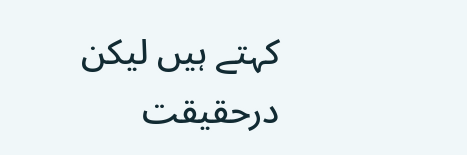کہتے ہیں لیکن درحقیقت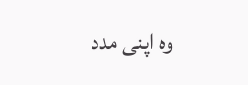وہ اپنی مدد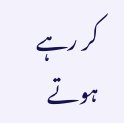کر رہے ہوتے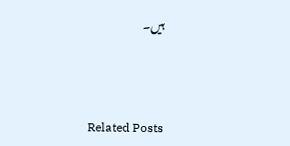ہیں۔



Related Posts